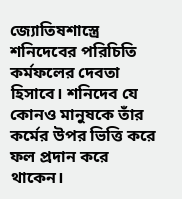জ্যোতিষশাস্ত্রে শনিদেবের পরিচিতি কর্মফলের দেবতা হিসাবে। শনিদেব যে কোনও মানুষকে তাঁর কর্মের উপর ভিত্তি করে ফল প্রদান করে থাকেন।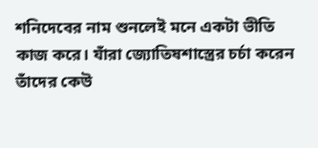শনিদেবের নাম শুনলেই মনে একটা ভীতি কাজ করে। যাঁরা জ্যোতিষশাস্ত্রের চর্চা করেন তাঁদের কেউ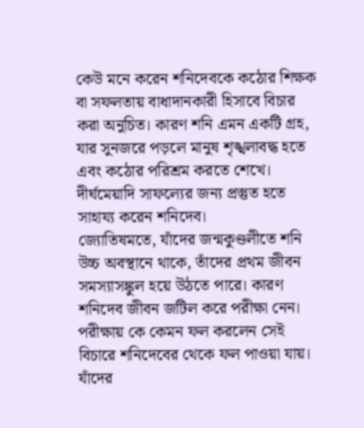কেউ মনে করেন শনিদেবকে কঠোর শিক্ষক বা সফলতায় বাধাদানকারী হিসাবে বিচার করা অনুচিত। কারণ শনি এমন একটি গ্রহ, যার সুনজরে পড়লে মানুষ শৃঙ্খলাবদ্ধ হতে এবং কঠোর পরিশ্রম করতে শেখে। দীর্ঘমেয়াদি সাফল্যের জন্য প্রস্তুত হতে সাহায্য করেন শনিদেব।
জ্যোতিষমতে, যাঁদের জন্মকুণ্ডলীতে শনি উচ্চ অবস্থানে থাকে, তাঁদের প্রথম জীবন সমস্যাসঙ্কুল হয়ে উঠতে পারে। কারণ শনিদেব জীবন জটিল করে পরীক্ষা নেন। পরীক্ষায় কে কেমন ফল করলেন সেই বিচারে শনিদেবের থেকে ফল পাওয়া যায়। যাঁদের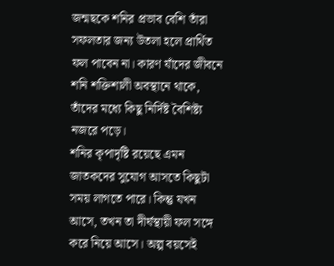জন্মছকে শনির প্রভাব বেশি তাঁরা সফলতার জন্য উতলা হলে প্রার্থিত ফল পাবেন না। কারণ যাঁদের জীবনে শনি শক্তিশালী অবস্থানে থাকে, তাঁদের মধ্যে কিছু নির্দিষ্ট বৈশিষ্ট্য নজরে পড়ে।
শনির কৃপাদৃষ্টি রয়েছে এমন জাতকদের সুযোগ আসতে কিছুটা সময় লাগতে পারে। কিন্তু যখন আসে, তখন তা দীর্ঘস্থায়ী ফল সঙ্গে করে নিয়ে আসে। অল্প বয়সেই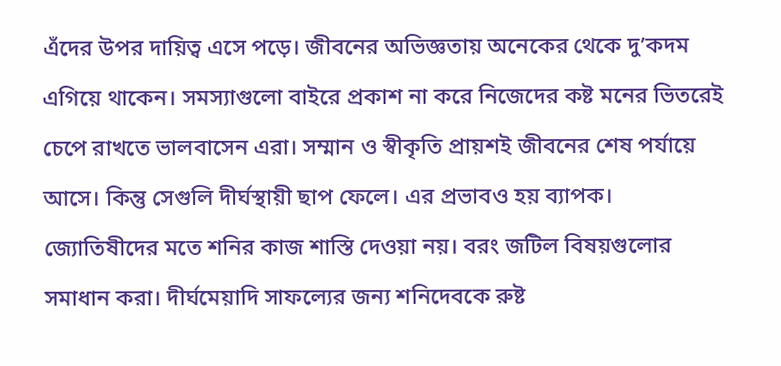এঁদের উপর দায়িত্ব এসে পড়ে। জীবনের অভিজ্ঞতায় অনেকের থেকে দু’কদম এগিয়ে থাকেন। সমস্যাগুলো বাইরে প্রকাশ না করে নিজেদের কষ্ট মনের ভিতরেই চেপে রাখতে ভালবাসেন এরা। সম্মান ও স্বীকৃতি প্রায়শই জীবনের শেষ পর্যায়ে আসে। কিন্তু সেগুলি দীর্ঘস্থায়ী ছাপ ফেলে। এর প্রভাবও হয় ব্যাপক।
জ্যোতিষীদের মতে শনির কাজ শাস্তি দেওয়া নয়। বরং জটিল বিষয়গুলোর সমাধান করা। দীর্ঘমেয়াদি সাফল্যের জন্য শনিদেবকে রুষ্ট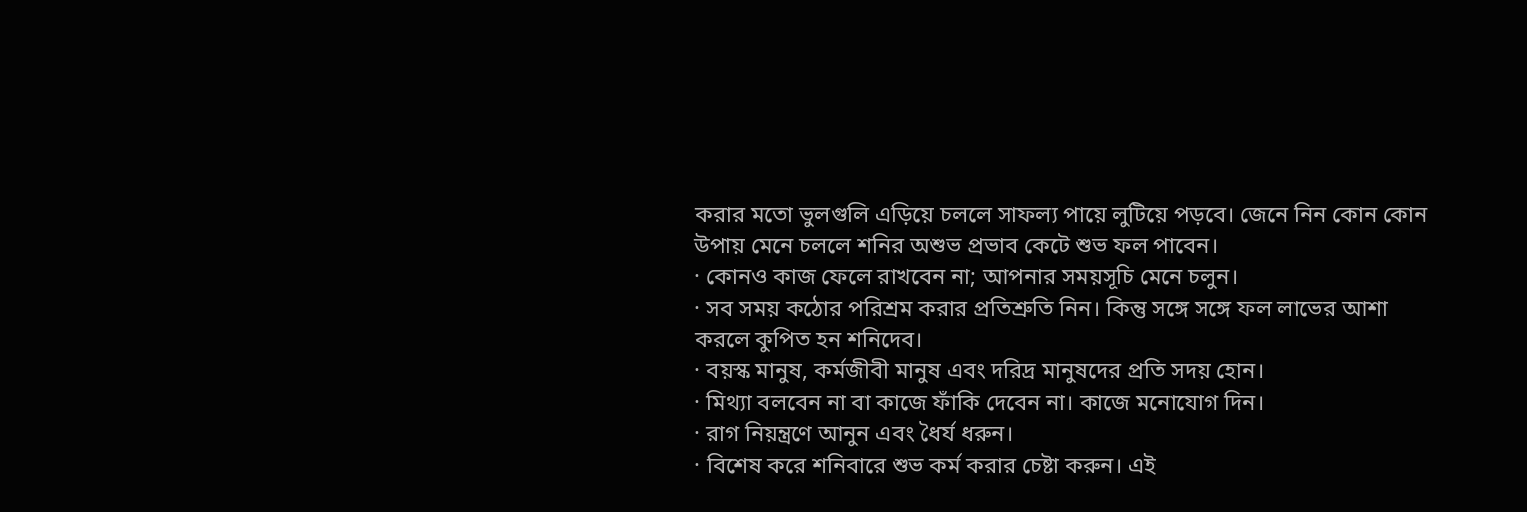করার মতো ভুলগুলি এড়িয়ে চললে সাফল্য পায়ে লুটিয়ে পড়বে। জেনে নিন কোন কোন উপায় মেনে চললে শনির অশুভ প্রভাব কেটে শুভ ফল পাবেন।
· কোনও কাজ ফেলে রাখবেন না; আপনার সময়সূচি মেনে চলুন।
· সব সময় কঠোর পরিশ্রম করার প্রতিশ্রুতি নিন। কিন্তু সঙ্গে সঙ্গে ফল লাভের আশা করলে কুপিত হন শনিদেব।
· বয়স্ক মানুষ, কর্মজীবী মানুষ এবং দরিদ্র মানুষদের প্রতি সদয় হোন।
· মিথ্যা বলবেন না বা কাজে ফাঁকি দেবেন না। কাজে মনোযোগ দিন।
· রাগ নিয়ন্ত্রণে আনুন এবং ধৈর্য ধরুন।
· বিশেষ করে শনিবারে শুভ কর্ম করার চেষ্টা করুন। এই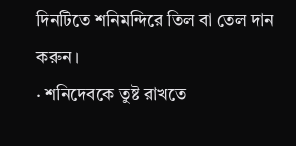দিনটিতে শনিমন্দিরে তিল বা তেল দান করুন।
· শনিদেবকে তুষ্ট রাখতে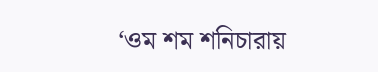‘ওম শম শনিচারায়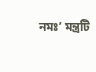নমঃ’ মন্ত্রটি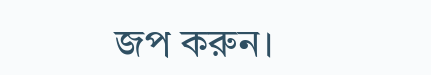জপ করুন।